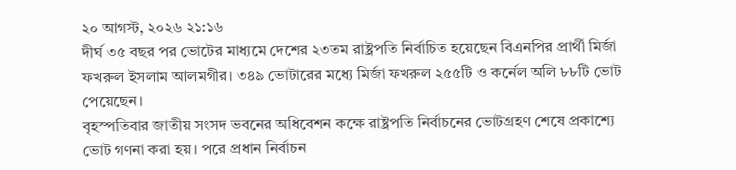২০ আগস্ট, ২০২৬ ২১:১৬
দীর্ঘ ৩৫ বছর পর ভোটের মাধ্যমে দেশের ২৩তম রাষ্ট্রপতি নির্বাচিত হয়েছেন বিএনপির প্রার্থী মির্জা ফখরুল ইসলাম আলমগীর। ৩৪৯ ভোটারের মধ্যে মির্জা ফখরুল ২৫৫টি ও কর্নেল অলি ৮৮টি ভোট পেয়েছেন।
বৃহস্পতিবার জাতীয় সংসদ ভবনের অধিবেশন কক্ষে রাষ্ট্রপতি নির্বাচনের ভোটগ্রহণ শেষে প্রকাশ্যে ভোট গণনা করা হয়। পরে প্রধান নির্বাচন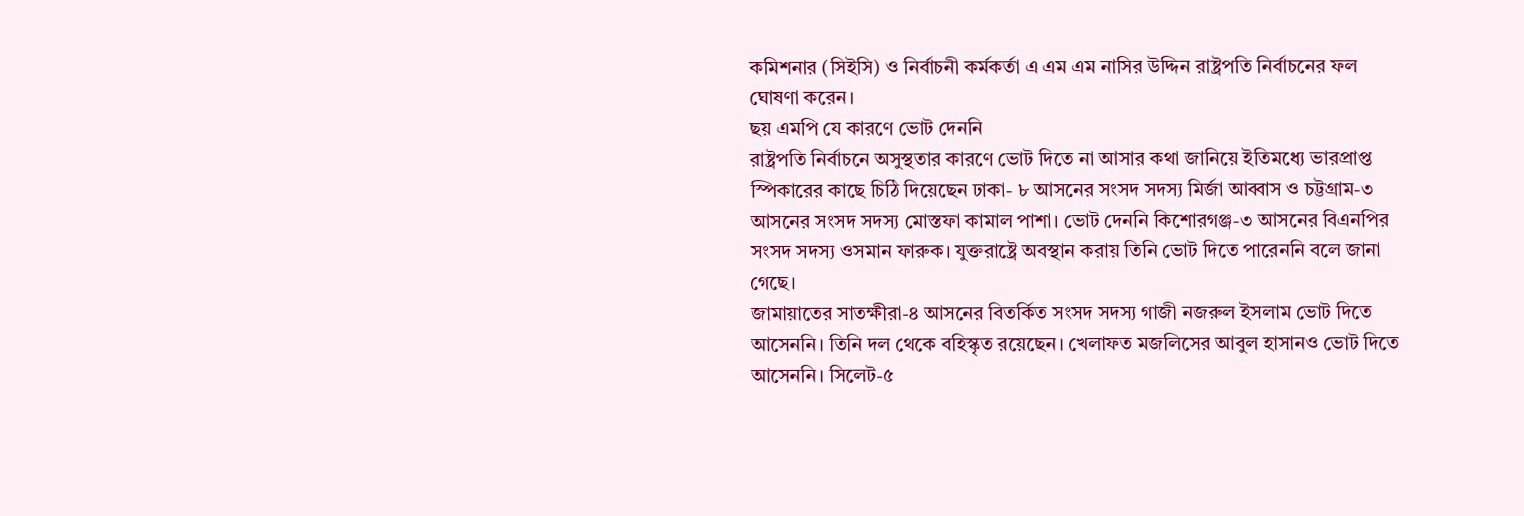কমিশনার (সিইসি) ও নির্বাচনী কর্মকর্তা এ এম এম নাসির উদ্দিন রাষ্ট্রপতি নির্বাচনের ফল ঘোষণা করেন।
ছয় এমপি যে কারণে ভোট দেননি
রাষ্ট্রপতি নির্বাচনে অসুস্থতার কারণে ভোট দিতে না আসার কথা জানিয়ে ইতিমধ্যে ভারপ্রাপ্ত স্পিকারের কাছে চিঠি দিয়েছেন ঢাকা- ৮ আসনের সংসদ সদস্য মির্জা আব্বাস ও চট্টগ্রাম-৩ আসনের সংসদ সদস্য মোস্তফা কামাল পাশা। ভোট দেননি কিশোরগঞ্জ-৩ আসনের বিএনপির সংসদ সদস্য ওসমান ফারুক। যুক্তরাষ্ট্রে অবস্থান করায় তিনি ভোট দিতে পারেননি বলে জানা গেছে।
জামায়াতের সাতক্ষীরা-৪ আসনের বিতর্কিত সংসদ সদস্য গাজী নজরুল ইসলাম ভোট দিতে আসেননি। তিনি দল থেকে বহিস্কৃত রয়েছেন। খেলাফত মজলিসের আবুল হাসানও ভোট দিতে আসেননি। সিলেট-৫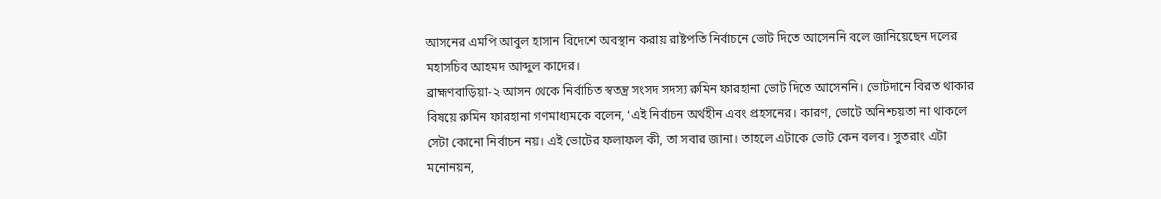আসনের এমপি আবুল হাসান বিদেশে অবস্থান করায় রাষ্টপতি নির্বাচনে ভোট দিতে আসেননি বলে জানিয়েছেন দলের মহাসচিব আহমদ আব্দুল কাদের।
ব্রাহ্মণবাড়িয়া-২ আসন থেকে নির্বাচিত স্বতন্ত্র সংসদ সদস্য রুমিন ফারহানা ভোট দিতে আসেননি। ভোটদানে বিরত থাকার বিষয়ে রুমিন ফারহানা গণমাধ্যমকে বলেন, ‘এই নির্বাচন অর্থহীন এবং প্রহসনের। কারণ, ভোটে অনিশ্চয়তা না থাকলে সেটা কোনো নির্বাচন নয়। এই ভোটের ফলাফল কী, তা সবার জানা। তাহলে এটাকে ভোট কেন বলব। সুতরাং এটা মনোনয়ন,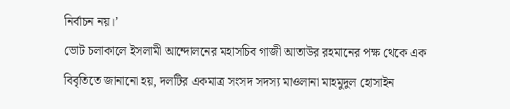নির্বাচন নয়।’
ভোট চলাকালে ইসলামী আন্দোলনের মহাসচিব গাজী আতাউর রহমানের পক্ষ থেকে এক বিবৃতিতে জানানো হয়, দলটির একমাত্র সংসদ সদস্য মাওলানা মাহমুদুল হোসাইন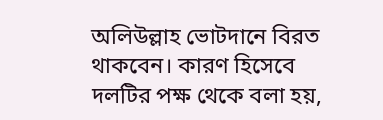অলিউল্লাহ ভোটদানে বিরত থাকবেন। কারণ হিসেবে দলটির পক্ষ থেকে বলা হয়,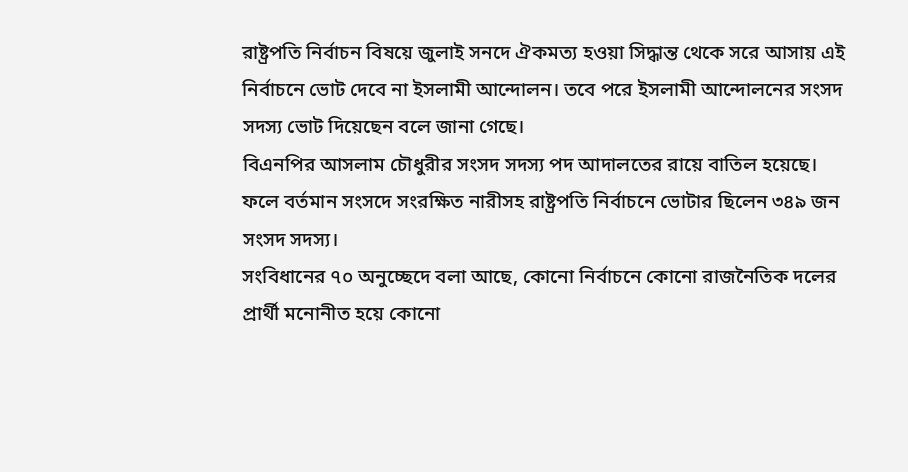রাষ্ট্রপতি নির্বাচন বিষয়ে জুলাই সনদে ঐকমত্য হওয়া সিদ্ধান্ত থেকে সরে আসায় এই নির্বাচনে ভোট দেবে না ইসলামী আন্দোলন। তবে পরে ইসলামী আন্দোলনের সংসদ সদস্য ভোট দিয়েছেন বলে জানা গেছে।
বিএনপির আসলাম চৌধুরীর সংসদ সদস্য পদ আদালতের রায়ে বাতিল হয়েছে। ফলে বর্তমান সংসদে সংরক্ষিত নারীসহ রাষ্ট্রপতি নির্বাচনে ভোটার ছিলেন ৩৪৯ জন সংসদ সদস্য।
সংবিধানের ৭০ অনুচ্ছেদে বলা আছে, কোনো নির্বাচনে কোনো রাজনৈতিক দলের প্রার্থী মনোনীত হয়ে কোনো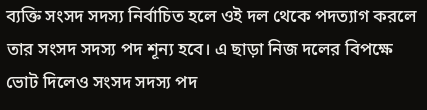ব্যক্তি সংসদ সদস্য নির্বাচিত হলে ওই দল থেকে পদত্যাগ করলে তার সংসদ সদস্য পদ শূন্য হবে। এ ছাড়া নিজ দলের বিপক্ষে ভোট দিলেও সংসদ সদস্য পদ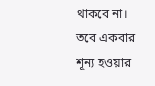থাকবে না। তবে একবার শূন্য হওয়ার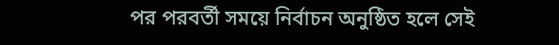পর পরবর্তী সময়ে নির্বাচন অনুষ্ঠিত হলে সেই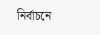নির্বাচনে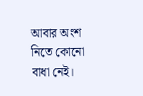আবার অংশ নিতে কোনো বাধা নেই।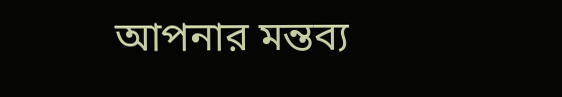আপনার মন্তব্য